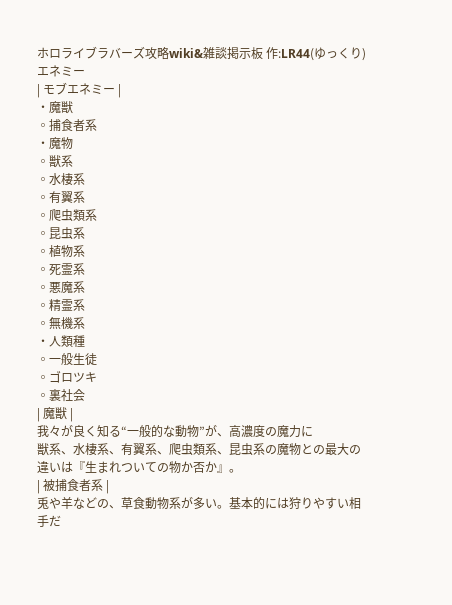ホロライブラバーズ攻略wiki&雑談掲示板 作:LR44(ゆっくり)
エネミー
| モブエネミー |
・魔獣
◦捕食者系
・魔物
◦獣系
◦水棲系
◦有翼系
◦爬虫類系
◦昆虫系
◦植物系
◦死霊系
◦悪魔系
◦精霊系
◦無機系
・人類種
◦一般生徒
◦ゴロツキ
◦裏社会
| 魔獣 |
我々が良く知る“一般的な動物”が、高濃度の魔力に
獣系、水棲系、有翼系、爬虫類系、昆虫系の魔物との最大の違いは『生まれついての物か否か』。
| 被捕食者系 |
兎や羊などの、草食動物系が多い。基本的には狩りやすい相手だ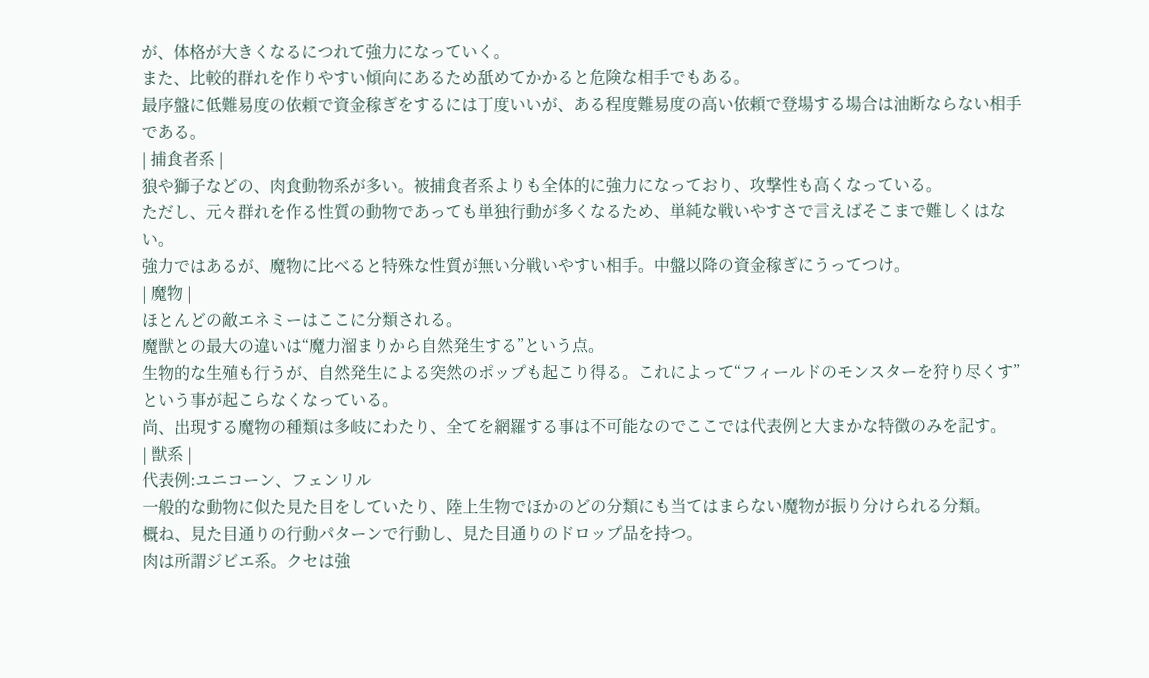が、体格が大きくなるにつれて強力になっていく。
また、比較的群れを作りやすい傾向にあるため舐めてかかると危険な相手でもある。
最序盤に低難易度の依頼で資金稼ぎをするには丁度いいが、ある程度難易度の高い依頼で登場する場合は油断ならない相手である。
| 捕食者系 |
狼や獅子などの、肉食動物系が多い。被捕食者系よりも全体的に強力になっており、攻撃性も高くなっている。
ただし、元々群れを作る性質の動物であっても単独行動が多くなるため、単純な戦いやすさで言えばそこまで難しくはない。
強力ではあるが、魔物に比べると特殊な性質が無い分戦いやすい相手。中盤以降の資金稼ぎにうってつけ。
| 魔物 |
ほとんどの敵エネミーはここに分類される。
魔獣との最大の違いは“魔力溜まりから自然発生する”という点。
生物的な生殖も行うが、自然発生による突然のポップも起こり得る。これによって“フィールドのモンスターを狩り尽くす”という事が起こらなくなっている。
尚、出現する魔物の種類は多岐にわたり、全てを網羅する事は不可能なのでここでは代表例と大まかな特徴のみを記す。
| 獣系 |
代表例:ユニコーン、フェンリル
一般的な動物に似た見た目をしていたり、陸上生物でほかのどの分類にも当てはまらない魔物が振り分けられる分類。
概ね、見た目通りの行動パターンで行動し、見た目通りのドロップ品を持つ。
肉は所謂ジビエ系。クセは強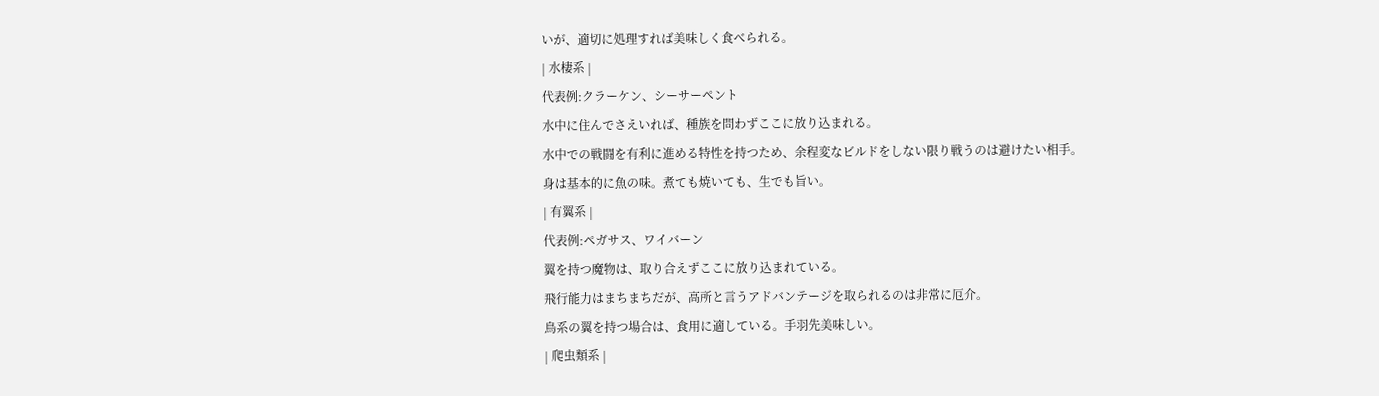いが、適切に処理すれば美味しく食べられる。
| 水棲系 |
代表例:クラーケン、シーサーペント
水中に住んでさえいれば、種族を問わずここに放り込まれる。
水中での戦闘を有利に進める特性を持つため、余程変なビルドをしない限り戦うのは避けたい相手。
身は基本的に魚の味。煮ても焼いても、生でも旨い。
| 有翼系 |
代表例:ペガサス、ワイバーン
翼を持つ魔物は、取り合えずここに放り込まれている。
飛行能力はまちまちだが、高所と言うアドバンテージを取られるのは非常に厄介。
鳥系の翼を持つ場合は、食用に適している。手羽先美味しい。
| 爬虫類系 |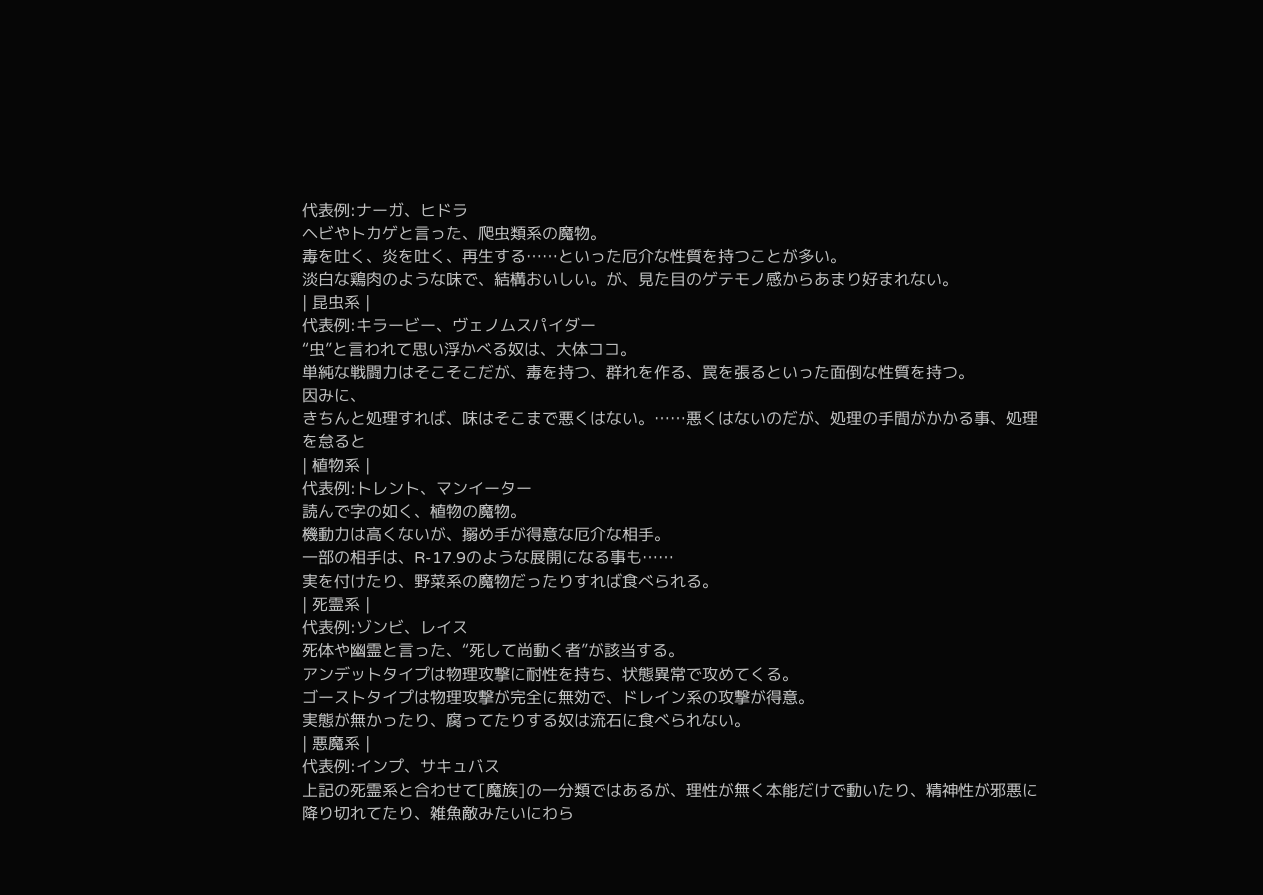代表例:ナーガ、ヒドラ
ヘビやトカゲと言った、爬虫類系の魔物。
毒を吐く、炎を吐く、再生する……といった厄介な性質を持つことが多い。
淡白な鶏肉のような味で、結構おいしい。が、見た目のゲテモノ感からあまり好まれない。
| 昆虫系 |
代表例:キラービー、ヴェノムスパイダー
“虫”と言われて思い浮かべる奴は、大体ココ。
単純な戦闘力はそこそこだが、毒を持つ、群れを作る、罠を張るといった面倒な性質を持つ。
因みに、
きちんと処理すれば、味はそこまで悪くはない。……悪くはないのだが、処理の手間がかかる事、処理を怠ると
| 植物系 |
代表例:トレント、マンイーター
読んで字の如く、植物の魔物。
機動力は高くないが、搦め手が得意な厄介な相手。
一部の相手は、R-17.9のような展開になる事も……
実を付けたり、野菜系の魔物だったりすれば食べられる。
| 死霊系 |
代表例:ゾンビ、レイス
死体や幽霊と言った、“死して尚動く者”が該当する。
アンデットタイプは物理攻撃に耐性を持ち、状態異常で攻めてくる。
ゴーストタイプは物理攻撃が完全に無効で、ドレイン系の攻撃が得意。
実態が無かったり、腐ってたりする奴は流石に食べられない。
| 悪魔系 |
代表例:インプ、サキュバス
上記の死霊系と合わせて[魔族]の一分類ではあるが、理性が無く本能だけで動いたり、精神性が邪悪に降り切れてたり、雑魚敵みたいにわら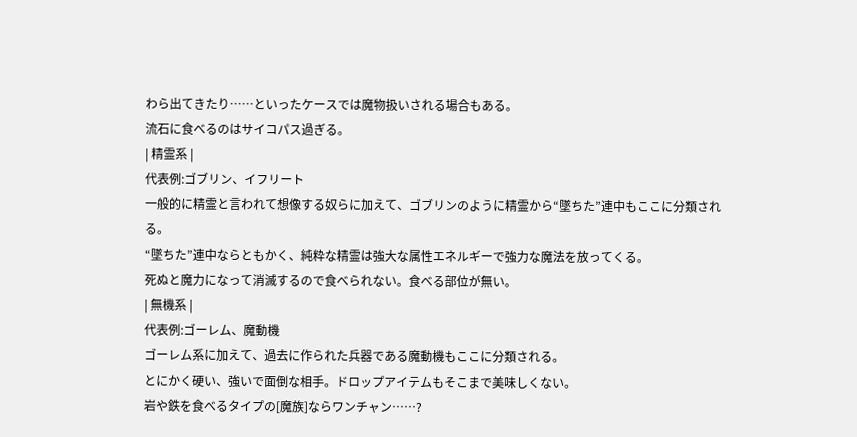わら出てきたり……といったケースでは魔物扱いされる場合もある。
流石に食べるのはサイコパス過ぎる。
| 精霊系 |
代表例:ゴブリン、イフリート
一般的に精霊と言われて想像する奴らに加えて、ゴブリンのように精霊から“墜ちた”連中もここに分類される。
“墜ちた”連中ならともかく、純粋な精霊は強大な属性エネルギーで強力な魔法を放ってくる。
死ぬと魔力になって消滅するので食べられない。食べる部位が無い。
| 無機系 |
代表例:ゴーレム、魔動機
ゴーレム系に加えて、過去に作られた兵器である魔動機もここに分類される。
とにかく硬い、強いで面倒な相手。ドロップアイテムもそこまで美味しくない。
岩や鉄を食べるタイプの[魔族]ならワンチャン……?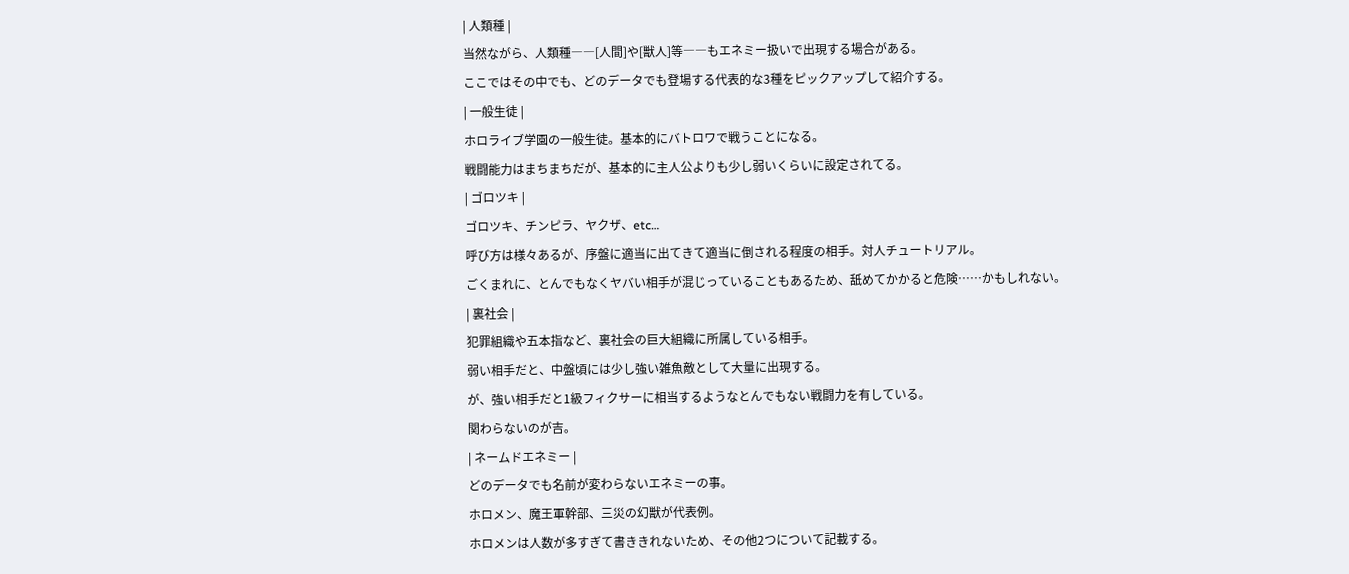| 人類種 |
当然ながら、人類種――[人間]や[獣人]等――もエネミー扱いで出現する場合がある。
ここではその中でも、どのデータでも登場する代表的な3種をピックアップして紹介する。
| 一般生徒 |
ホロライブ学園の一般生徒。基本的にバトロワで戦うことになる。
戦闘能力はまちまちだが、基本的に主人公よりも少し弱いくらいに設定されてる。
| ゴロツキ |
ゴロツキ、チンピラ、ヤクザ、etc…
呼び方は様々あるが、序盤に適当に出てきて適当に倒される程度の相手。対人チュートリアル。
ごくまれに、とんでもなくヤバい相手が混じっていることもあるため、舐めてかかると危険……かもしれない。
| 裏社会 |
犯罪組織や五本指など、裏社会の巨大組織に所属している相手。
弱い相手だと、中盤頃には少し強い雑魚敵として大量に出現する。
が、強い相手だと1級フィクサーに相当するようなとんでもない戦闘力を有している。
関わらないのが吉。
| ネームドエネミー |
どのデータでも名前が変わらないエネミーの事。
ホロメン、魔王軍幹部、三災の幻獣が代表例。
ホロメンは人数が多すぎて書ききれないため、その他2つについて記載する。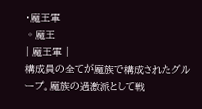・魔王軍
◦魔王
| 魔王軍 |
構成員の全てが魔族で構成されたグループ。魔族の過激派として戦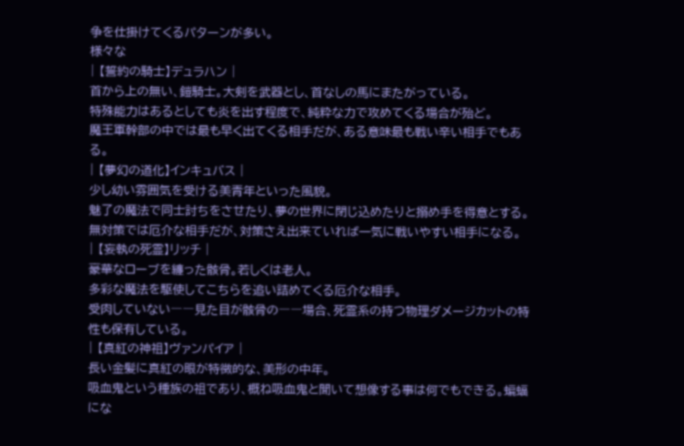争を仕掛けてくるパターンが多い。
様々な
| 【誓約の騎士】デュラハン |
首から上の無い、鎧騎士。大剣を武器とし、首なしの馬にまたがっている。
特殊能力はあるとしても炎を出す程度で、純粋な力で攻めてくる場合が殆ど。
魔王軍幹部の中では最も早く出てくる相手だが、ある意味最も戦い辛い相手でもある。
| 【夢幻の道化】インキュバス |
少し幼い雰囲気を受ける美青年といった風貌。
魅了の魔法で同士討ちをさせたり、夢の世界に閉じ込めたりと搦め手を得意とする。
無対策では厄介な相手だが、対策さえ出来ていれば一気に戦いやすい相手になる。
| 【妄執の死霊】リッチ |
豪華なローブを纏った骸骨。若しくは老人。
多彩な魔法を駆使してこちらを追い詰めてくる厄介な相手。
受肉していない――見た目が骸骨の――場合、死霊系の持つ物理ダメージカットの特性も保有している。
| 【真紅の神祖】ヴァンパイア |
長い金髪に真紅の眼が特徴的な、美形の中年。
吸血鬼という種族の祖であり、概ね吸血鬼と聞いて想像する事は何でもできる。蝙蝠にな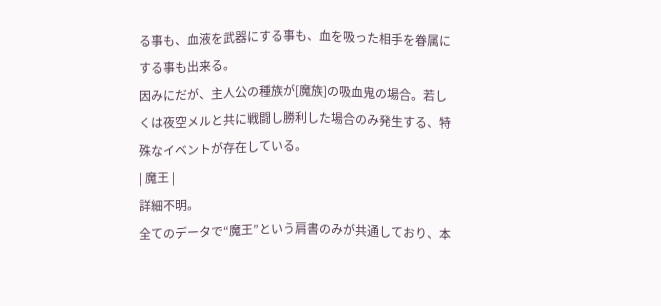る事も、血液を武器にする事も、血を吸った相手を眷属にする事も出来る。
因みにだが、主人公の種族が[魔族]の吸血鬼の場合。若しくは夜空メルと共に戦闘し勝利した場合のみ発生する、特殊なイベントが存在している。
| 魔王 |
詳細不明。
全てのデータで“魔王”という肩書のみが共通しており、本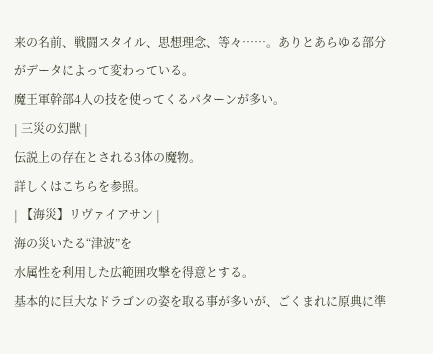来の名前、戦闘スタイル、思想理念、等々……。ありとあらゆる部分がデータによって変わっている。
魔王軍幹部4人の技を使ってくるパターンが多い。
| 三災の幻獣 |
伝説上の存在とされる3体の魔物。
詳しくはこちらを参照。
| 【海災】リヴァイアサン |
海の災いたる“津波”を
水属性を利用した広範囲攻撃を得意とする。
基本的に巨大なドラゴンの姿を取る事が多いが、ごくまれに原典に準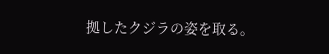拠したクジラの姿を取る。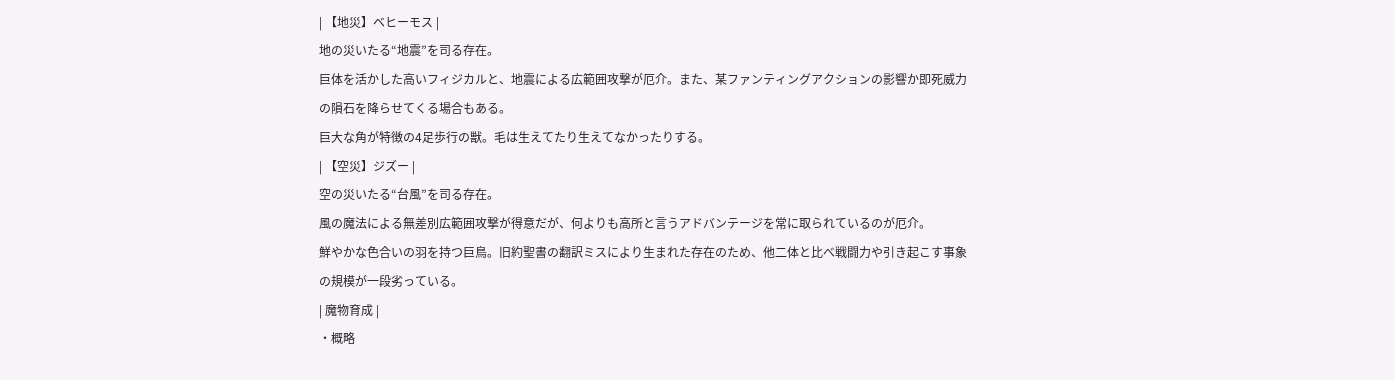| 【地災】ベヒーモス |
地の災いたる“地震”を司る存在。
巨体を活かした高いフィジカルと、地震による広範囲攻撃が厄介。また、某ファンティングアクションの影響か即死威力の隕石を降らせてくる場合もある。
巨大な角が特徴の4足歩行の獣。毛は生えてたり生えてなかったりする。
| 【空災】ジズー |
空の災いたる“台風”を司る存在。
風の魔法による無差別広範囲攻撃が得意だが、何よりも高所と言うアドバンテージを常に取られているのが厄介。
鮮やかな色合いの羽を持つ巨鳥。旧約聖書の翻訳ミスにより生まれた存在のため、他二体と比べ戦闘力や引き起こす事象の規模が一段劣っている。
| 魔物育成 |
・概略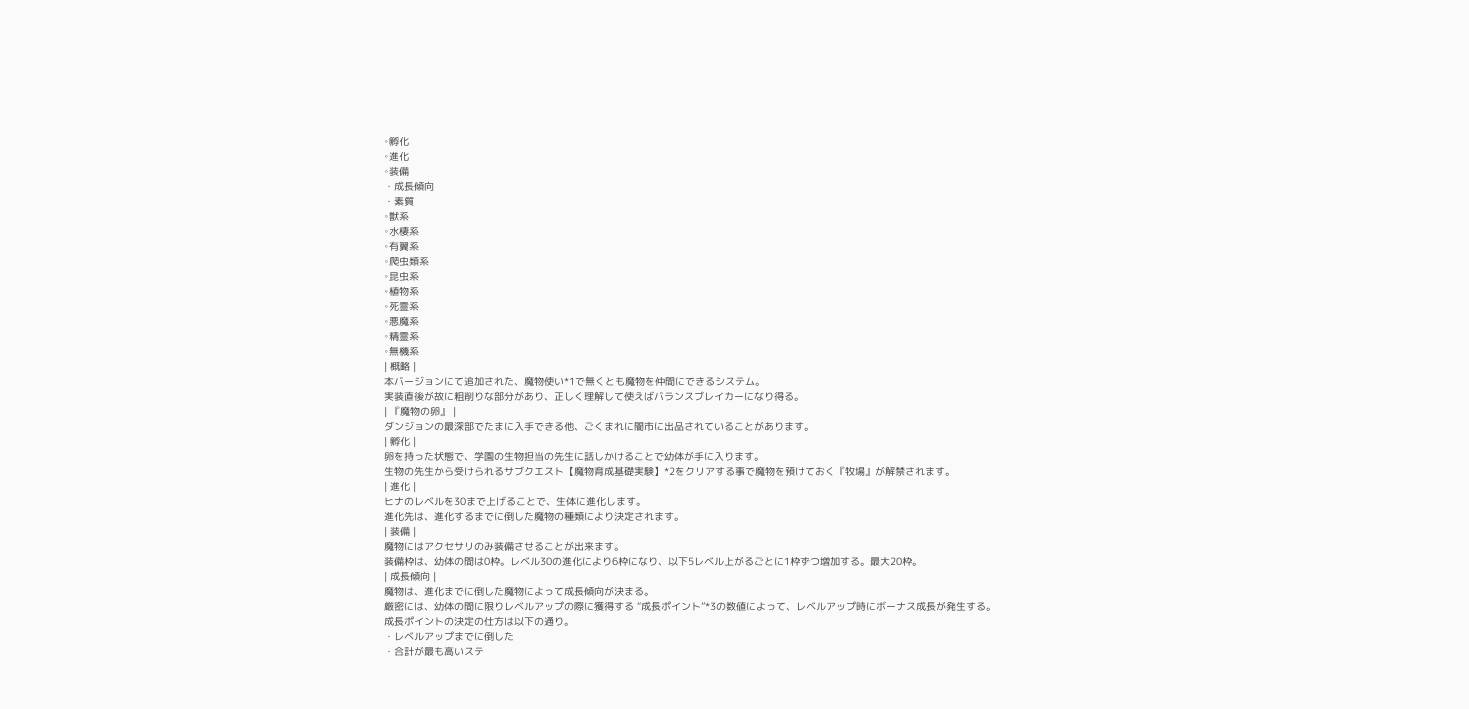◦孵化
◦進化
◦装備
・成長傾向
・素質
◦獣系
◦水棲系
◦有翼系
◦爬虫類系
◦昆虫系
◦植物系
◦死霊系
◦悪魔系
◦精霊系
◦無機系
| 概略 |
本バージョンにて追加された、魔物使い*1で無くとも魔物を仲間にできるシステム。
実装直後が故に粗削りな部分があり、正しく理解して使えばバランスブレイカーになり得る。
| 『魔物の卵』 |
ダンジョンの最深部でたまに入手できる他、ごくまれに闇市に出品されていることがあります。
| 孵化 |
卵を持った状態で、学園の生物担当の先生に話しかけることで幼体が手に入ります。
生物の先生から受けられるサブクエスト【魔物育成基礎実験】*2をクリアする事で魔物を預けておく『牧場』が解禁されます。
| 進化 |
ヒナのレベルを30まで上げることで、生体に進化します。
進化先は、進化するまでに倒した魔物の種類により決定されます。
| 装備 |
魔物にはアクセサリのみ装備させることが出来ます。
装備枠は、幼体の間は0枠。レベル30の進化により6枠になり、以下5レベル上がるごとに1枠ずつ増加する。最大20枠。
| 成長傾向 |
魔物は、進化までに倒した魔物によって成長傾向が決まる。
厳密には、幼体の間に限りレベルアップの際に獲得する “成長ポイント”*3の数値によって、レベルアップ時にボーナス成長が発生する。
成長ポイントの決定の仕方は以下の通り。
・レベルアップまでに倒した
・合計が最も高いステ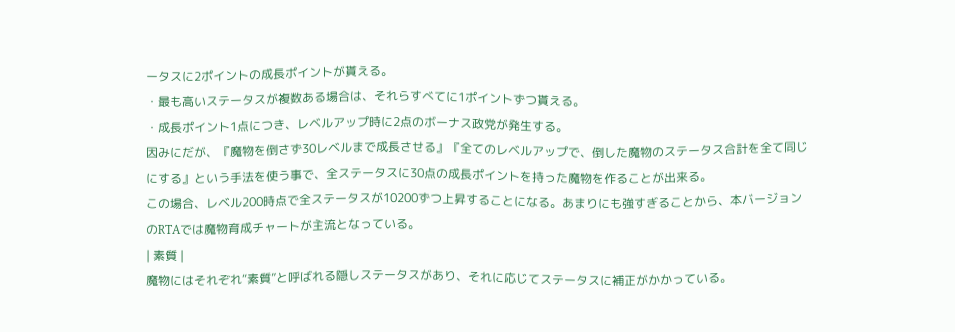ータスに2ポイントの成長ポイントが貰える。
・最も高いステータスが複数ある場合は、それらすべてに1ポイントずつ貰える。
・成長ポイント1点につき、レベルアップ時に2点のボーナス政党が発生する。
因みにだが、『魔物を倒さず30レベルまで成長させる』『全てのレベルアップで、倒した魔物のステータス合計を全て同じにする』という手法を使う事で、全ステータスに30点の成長ポイントを持った魔物を作ることが出来る。
この場合、レベル200時点で全ステータスが10200ずつ上昇することになる。あまりにも強すぎることから、本バージョンのRTAでは魔物育成チャートが主流となっている。
| 素質 |
魔物にはそれぞれ“素質”と呼ばれる隠しステータスがあり、それに応じてステータスに補正がかかっている。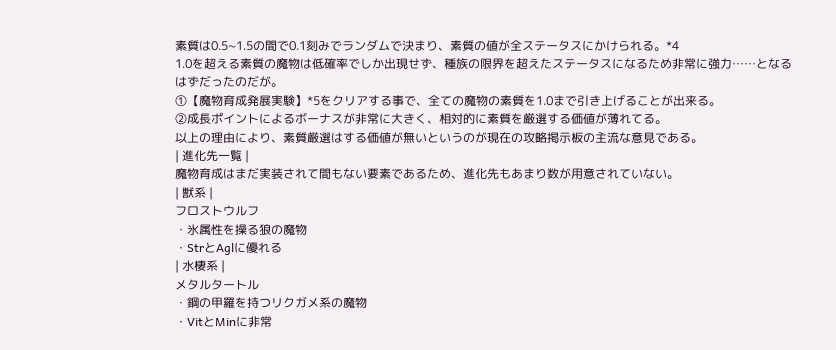素質は0.5~1.5の間で0.1刻みでランダムで決まり、素質の値が全ステータスにかけられる。*4
1.0を超える素質の魔物は低確率でしか出現せず、種族の限界を超えたステータスになるため非常に強力……となるはずだったのだが。
①【魔物育成発展実験】*5をクリアする事で、全ての魔物の素質を1.0まで引き上げることが出来る。
②成長ポイントによるボーナスが非常に大きく、相対的に素質を厳選する価値が薄れてる。
以上の理由により、素質厳選はする価値が無いというのが現在の攻略掲示板の主流な意見である。
| 進化先一覧 |
魔物育成はまだ実装されて間もない要素であるため、進化先もあまり数が用意されていない。
| 獣系 |
フロストウルフ
・氷属性を操る狼の魔物
・StrとAglに優れる
| 水棲系 |
メタルタートル
・鋼の甲羅を持つリクガメ系の魔物
・VitとMinに非常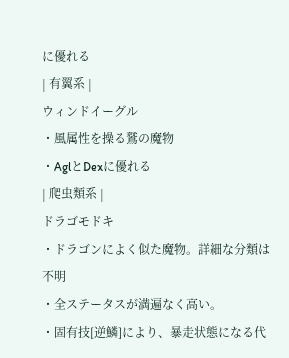に優れる
| 有翼系 |
ウィンドイーグル
・風属性を操る鷲の魔物
・AglとDexに優れる
| 爬虫類系 |
ドラゴモドキ
・ドラゴンによく似た魔物。詳細な分類は不明
・全ステータスが満遍なく高い。
・固有技[逆鱗]により、暴走状態になる代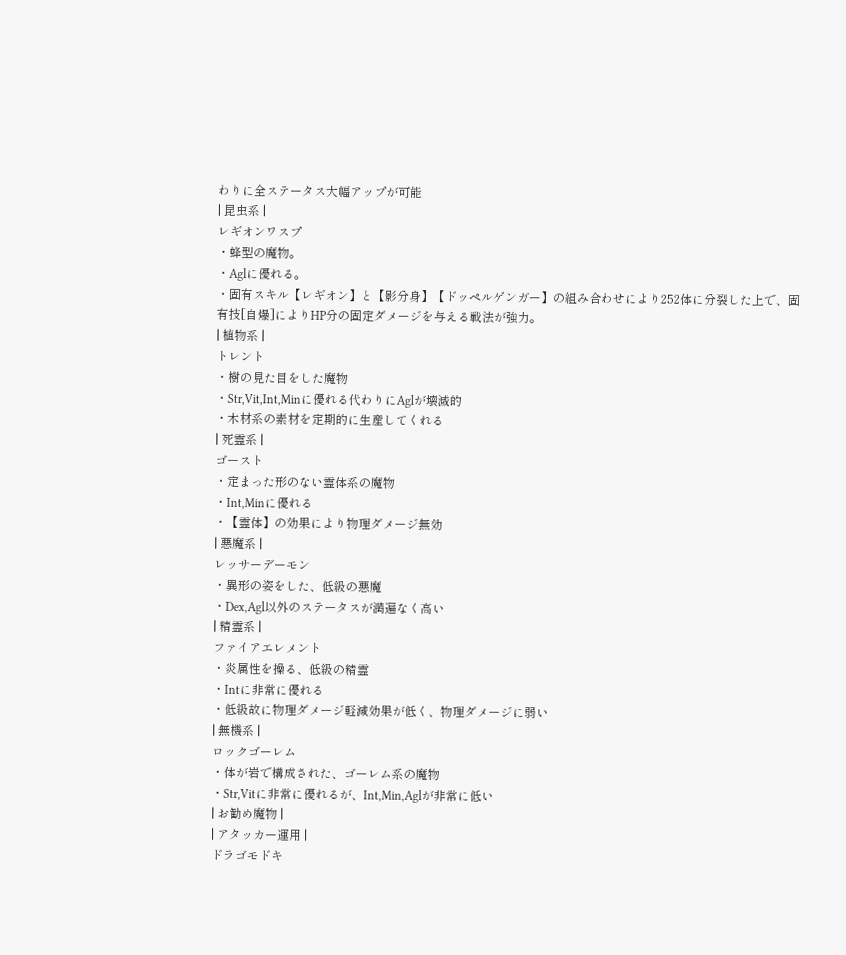わりに全ステータス大幅アップが可能
| 昆虫系 |
レギオンワスプ
・蜂型の魔物。
・Aglに優れる。
・固有スキル【レギオン】と【影分身】【ドッペルゲンガー】の組み合わせにより252体に分裂した上で、固有技[自爆]によりHP分の固定ダメージを与える戦法が強力。
| 植物系 |
トレント
・樹の見た目をした魔物
・Str,Vit,Int,Minに優れる代わりにAglが壊滅的
・木材系の素材を定期的に生産してくれる
| 死霊系 |
ゴースト
・定まった形のない霊体系の魔物
・Int,Minに優れる
・【霊体】の効果により物理ダメージ無効
| 悪魔系 |
レッサーデーモン
・異形の姿をした、低級の悪魔
・Dex,Agl以外のステータスが満遍なく高い
| 精霊系 |
ファイアエレメント
・炎属性を操る、低級の精霊
・Intに非常に優れる
・低級故に物理ダメージ軽減効果が低く、物理ダメージに弱い
| 無機系 |
ロックゴーレム
・体が岩で構成された、ゴーレム系の魔物
・Str,Vitに非常に優れるが、Int,Min,Aglが非常に低い
| お勧め魔物 |
| アタッカー運用 |
ドラゴモドキ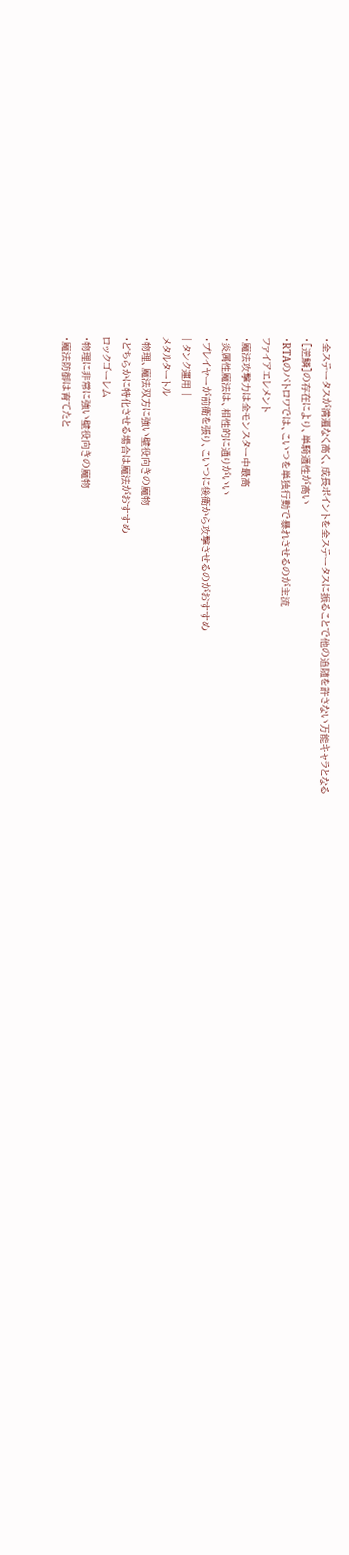・全ステータスが満遍なく高く、成長ポイントを全ステータスに振ることで他の追随を許さない万能キャラとなる
・[逆鱗]の存在により、単騎適性が高い
・RTAのバトロワでは、こいつを単独行動で暴れさせるのが主流
ファイアエレメント
・魔法攻撃力は全モンスター中最高
・炎属性魔法は、相性的に通りがいい
・プレイヤーが前衛を張り、こいつに後衛から攻撃させるのがおすすめ
| タンク運用 |
メタルタートル
・物理、魔法双方に強い壁役向きの魔物
・どちらかに特化させる場合は魔法がおすすめ
ロックゴーレム
・物理に非常に強い壁役向きの魔物
・魔法防御は育てたと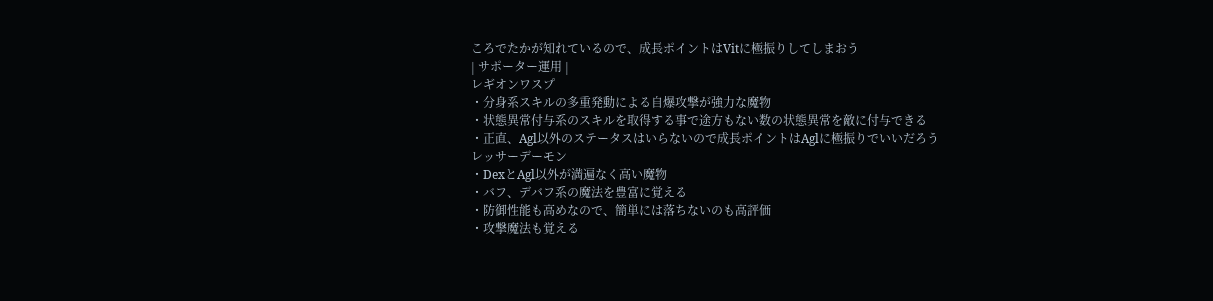ころでたかが知れているので、成長ポイントはVitに極振りしてしまおう
| サポーター運用 |
レギオンワスプ
・分身系スキルの多重発動による自爆攻撃が強力な魔物
・状態異常付与系のスキルを取得する事で途方もない数の状態異常を敵に付与できる
・正直、Agl以外のステータスはいらないので成長ポイントはAglに極振りでいいだろう
レッサーデーモン
・DexとAgl以外が満遍なく高い魔物
・バフ、デバフ系の魔法を豊富に覚える
・防御性能も高めなので、簡単には落ちないのも高評価
・攻撃魔法も覚える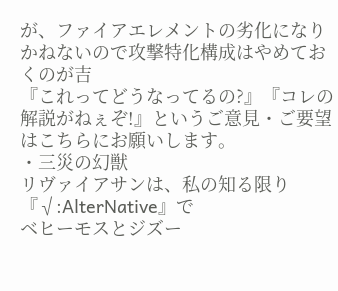が、ファイアエレメントの劣化になりかねないので攻撃特化構成はやめておくのが吉
『これってどうなってるの?』『コレの解説がねぇぞ!』というご意見・ご要望はこちらにお願いします。
・三災の幻獣
リヴァイアサンは、私の知る限り『√:AlterNative』で
ベヒーモスとジズー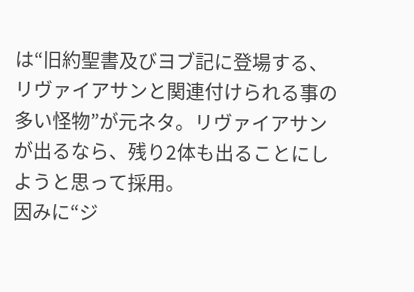は“旧約聖書及びヨブ記に登場する、リヴァイアサンと関連付けられる事の多い怪物”が元ネタ。リヴァイアサンが出るなら、残り2体も出ることにしようと思って採用。
因みに“ジ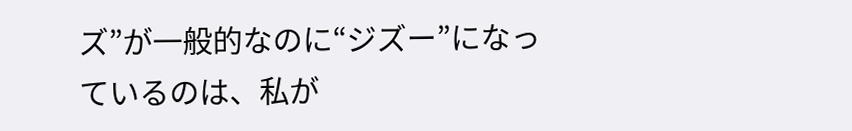ズ”が一般的なのに“ジズー”になっているのは、私が